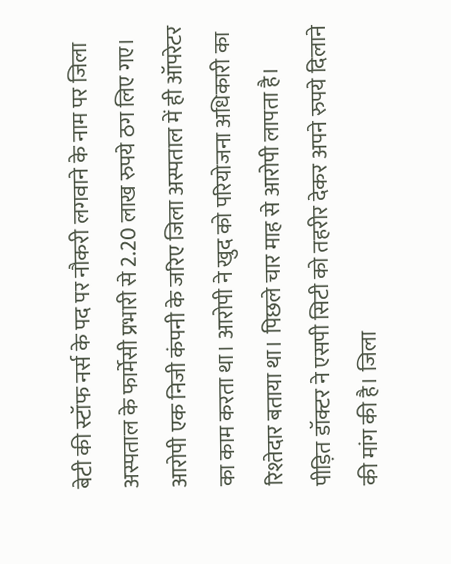बेटी की स्टॉफ नर्स के पद पर नौकरी लगवाने के नाम पर जिला अस्पताल के फार्मेसी प्रभारी से 2.20 लाख रुपये ठग लिए गए। आरोपी एक निजी कंपनी के जरिए जिला अस्पताल में ही ऑपरेटर का काम करता था। आरोपी ने खुद को परियोजना अधिकारी का रिश्तेदार बताया था। पिछले चार माह से आरोपी लापता है।
पीड़ित डॉक्टर ने एसपी सिटी को तहरीर देकर अपने रुपये दिलाने की मांग की है। जिला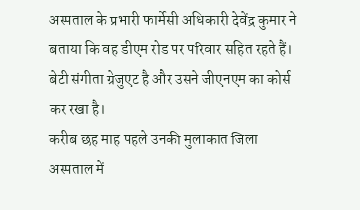अस्पताल के प्रभारी फार्मेसी अधिकारी देवेंद्र कुमार ने बताया कि वह डीएम रोड पर परिवार सहित रहते हैं। बेटी संगीता ग्रेजुएट है और उसने जीएनएम का कोर्स कर रखा है।
करीब छह माह पहले उनकी मुलाकात जिला अस्पताल में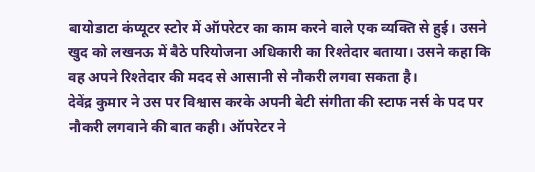बायोडाटा कंप्यूटर स्टोर में ऑपरेटर का काम करने वाले एक व्यक्ति से हुई। उसने खुद को लखनऊ में बैठे परियोजना अधिकारी का रिश्तेदार बताया। उसने कहा कि वह अपने रिश्तेदार की मदद से आसानी से नौकरी लगवा सकता है।
देवेंद्र कुमार ने उस पर विश्वास करके अपनी बेटी संगीता की स्टाफ नर्स के पद पर नौकरी लगवाने की बात कही। ऑपरेटर ने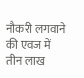नौकरी लगवाने की एवज में तीन लाख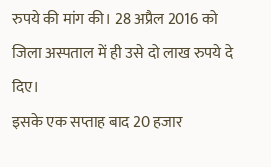रुपये की मांग की। 28 अप्रैल 2016 को जिला अस्पताल में ही उसे दो लाख रुपये दे दिए।
इसके एक सप्ताह बाद 20 हजार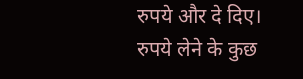रुपये और दे दिए। रुपये लेने के कुछ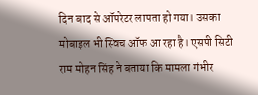दिन बाद से ऑपरेटर लापता हो गया। उसका मोबाइल भी स्विच ऑफ आ रहा है। एसपी सिटी राम मोहन सिंह ने बताया कि मामला गंभीर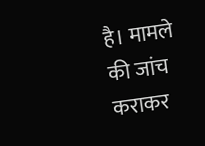है। मामले की जांच कराकर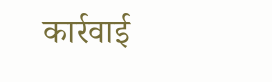कार्रवाई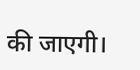की जाएगी।